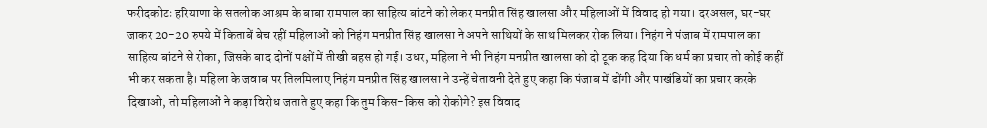फरीदकोटः हरियाणा के सतलोक आश्रम के बाबा रामपाल का साहित्य बांटने को लेकर मनप्रीत सिंह खालसा और महिलाओं में विवाद हो गया। दरअसल, घर-घर जाकर 20-20 रुपये में किताबें बेच रहीं महिलाओं को निहंग मनप्रीत सिंह खालसा ने अपने साथियों के साथ मिलकर रोक लिया। निहंग ने पंजाब में रामपाल का साहित्य बांटने से रोका, जिसके बाद दोनों पक्षों में तीखी बहस हो गई। उधर, महिला ने भी निहंग मनप्रीत खालसा को दो टूक कह दिया कि धर्म का प्रचार तो कोई कहीं भी कर सकता है। महिला के जवाब पर तिलमिलाए निहंग मनप्रीत सिंह खालसा ने उन्हें चेतावनी देते हुए कहा कि पंजाब में ढोंगी और पाखंडियों का प्रचार करके दिखाओ, तो महिलाओं ने कड़ा विरोध जताते हुए कहा कि तुम किस-किस को रोकोगे? इस विवाद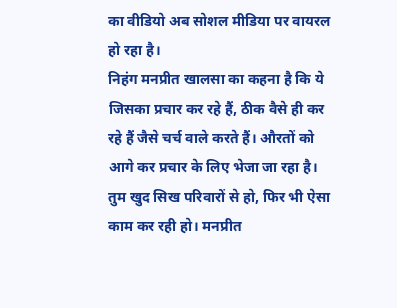का वीडियो अब सोशल मीडिया पर वायरल हो रहा है।
निहंग मनप्रीत खालसा का कहना है कि ये जिसका प्रचार कर रहे हैं, ठीक वैसे ही कर रहे हैं जैसे चर्च वाले करते हैं। औरतों को आगे कर प्रचार के लिए भेजा जा रहा है। तुम खुद सिख परिवारों से हो, फिर भी ऐसा काम कर रही हो। मनप्रीत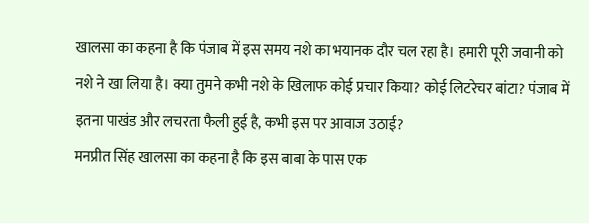खालसा का कहना है कि पंजाब में इस समय नशे का भयानक दौर चल रहा है। हमारी पूरी जवानी को नशे ने खा लिया है। क्या तुमने कभी नशे के खिलाफ कोई प्रचार किया? कोई लिटरेचर बांटा? पंजाब में इतना पाखंड और लचरता फैली हुई है, कभी इस पर आवाज उठाई?
मनप्रीत सिंह खालसा का कहना है कि इस बाबा के पास एक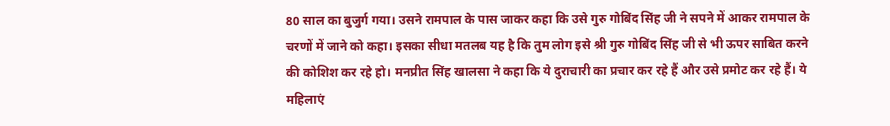80 साल का बुजुर्ग गया। उसने रामपाल के पास जाकर कहा कि उसे गुरु गोबिंद सिंह जी ने सपने में आकर रामपाल के चरणों में जाने को कहा। इसका सीधा मतलब यह है कि तुम लोग इसे श्री गुरु गोबिंद सिंह जी से भी ऊपर साबित करने की कोशिश कर रहे हो। मनप्रीत सिंह खालसा ने कहा कि ये दुराचारी का प्रचार कर रहे हैं और उसे प्रमोट कर रहे हैं। ये महिलाएं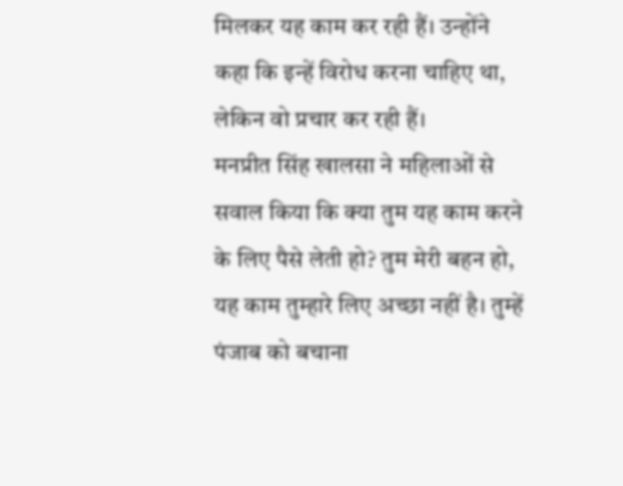मिलकर यह काम कर रही हैं। उन्होंने कहा कि इन्हें विरोध करना चाहिए था, लेकिन वो प्रचार कर रही हैं।
मनप्रीत सिंह खालसा ने महिलाओं से सवाल किया कि क्या तुम यह काम करने के लिए पैसे लेती हो? तुम मेरी बहन हो, यह काम तुम्हारे लिए अच्छा नहीं है। तुम्हें पंजाब को बचाना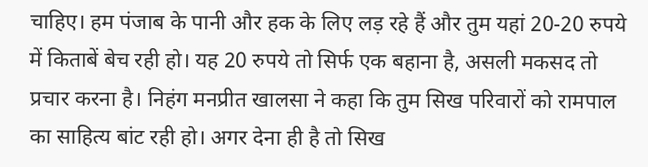चाहिए। हम पंजाब के पानी और हक के लिए लड़ रहे हैं और तुम यहां 20-20 रुपये में किताबें बेच रही हो। यह 20 रुपये तो सिर्फ एक बहाना है, असली मकसद तो प्रचार करना है। निहंग मनप्रीत खालसा ने कहा कि तुम सिख परिवारों को रामपाल का साहित्य बांट रही हो। अगर देना ही है तो सिख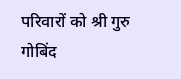परिवारों को श्री गुरु गोबिंद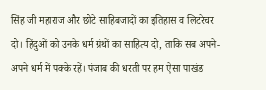सिंह जी महाराज और छोटे साहिबजादों का इतिहास व लिटरेचर दो। हिंदुओं को उनके धर्म ग्रंथों का साहित्य दो, ताकि सब अपने-अपने धर्म में पक्के रहें। पंजाब की धरती पर हम ऐसा पाखंड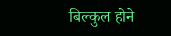बिल्कुल होने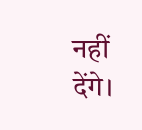नहीं देंगे।